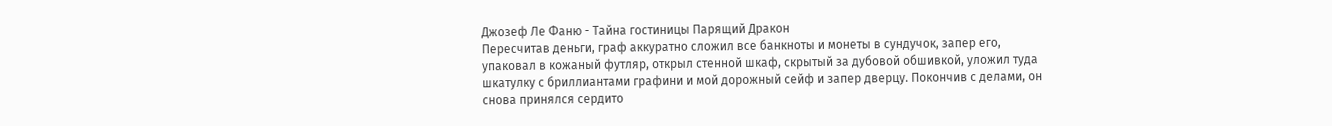Джозеф Ле Фаню - Тайна гостиницы Парящий Дракон
Пересчитав деньги, граф аккуратно сложил все банкноты и монеты в сундучок, запер его, упаковал в кожаный футляр, открыл стенной шкаф, скрытый за дубовой обшивкой, уложил туда шкатулку с бриллиантами графини и мой дорожный сейф и запер дверцу. Покончив с делами, он снова принялся сердито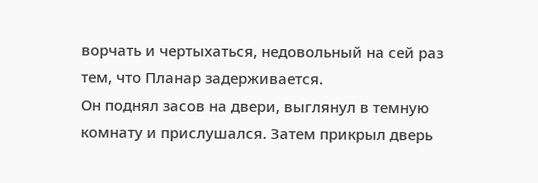ворчать и чертыхаться, недовольный на сей раз тем, что Планар задерживается.
Он поднял засов на двери, выглянул в темную комнату и прислушался. Затем прикрыл дверь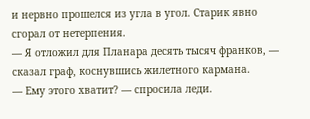и нервно прошелся из угла в угол. Старик явно сгорал от нетерпения.
— Я отложил для Планара десять тысяч франков, — сказал граф, коснувшись жилетного кармана.
— Ему этого хватит? — спросила леди.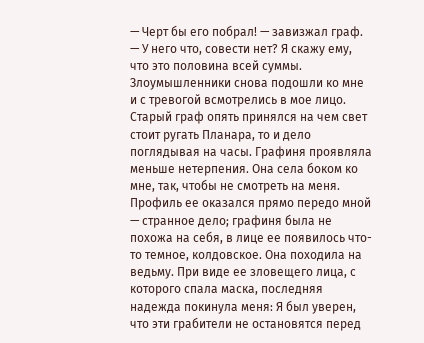— Черт бы его побрал! — завизжал граф. — У него что, совести нет? Я скажу ему, что это половина всей суммы.
Злоумышленники снова подошли ко мне и с тревогой всмотрелись в мое лицо. Старый граф опять принялся на чем свет стоит ругать Планара, то и дело поглядывая на часы. Графиня проявляла меньше нетерпения. Она села боком ко мне, так, чтобы не смотреть на меня. Профиль ее оказался прямо передо мной — странное дело; графиня была не похожа на себя, в лице ее появилось что-то темное, колдовское. Она походила на ведьму. При виде ее зловещего лица, с которого спала маска, последняя надежда покинула меня: Я был уверен, что эти грабители не остановятся перед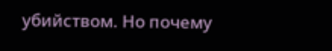убийством. Но почему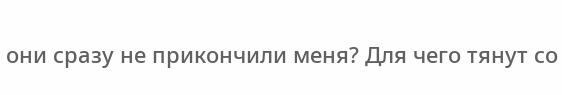они сразу не прикончили меня? Для чего тянут со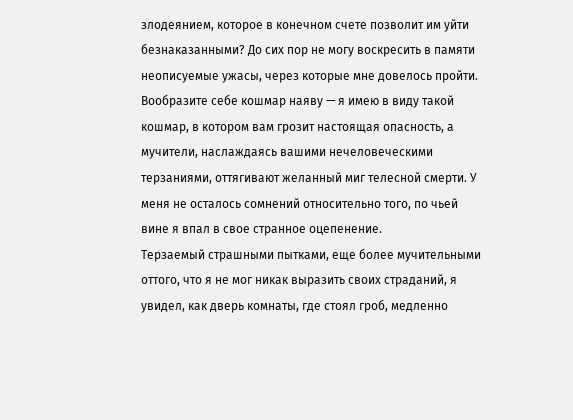злодеянием, которое в конечном счете позволит им уйти безнаказанными? До сих пор не могу воскресить в памяти неописуемые ужасы, через которые мне довелось пройти. Вообразите себе кошмар наяву — я имею в виду такой кошмар, в котором вам грозит настоящая опасность, а мучители, наслаждаясь вашими нечеловеческими терзаниями, оттягивают желанный миг телесной смерти. У меня не осталось сомнений относительно того, по чьей вине я впал в свое странное оцепенение.
Терзаемый страшными пытками, еще более мучительными оттого, что я не мог никак выразить своих страданий, я увидел, как дверь комнаты, где стоял гроб, медленно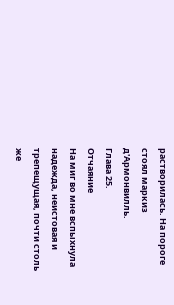растворилась. На пороге стоял маркиз д'Армонвилль.
Глава 25.
Отчаяние
На миг во мне вспыхнула надежда, неистовая и трепещущая, почти столь же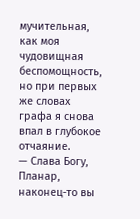мучительная, как моя чудовищная беспомощность, но при первых же словах графа я снова впал в глубокое отчаяние.
— Слава Богу, Планар, наконец-то вы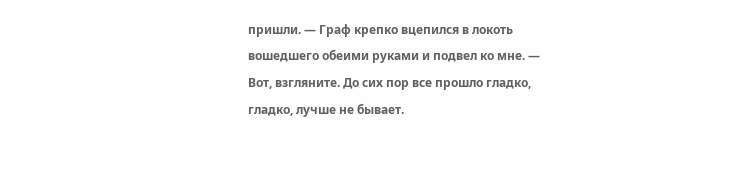пришли. — Граф крепко вцепился в локоть вошедшего обеими руками и подвел ко мне. — Вот, взгляните. До сих пор все прошло гладко, гладко, лучше не бывает.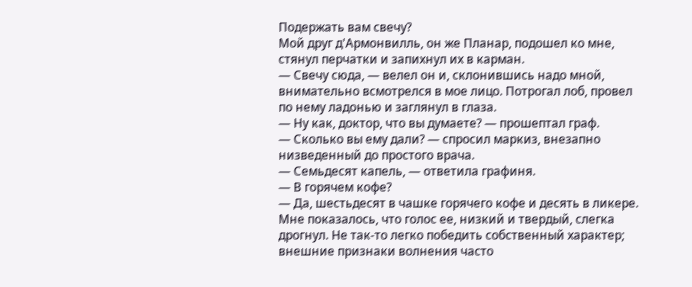Подержать вам свечу?
Мой друг д'Армонвилль, он же Планар, подошел ко мне, стянул перчатки и запихнул их в карман.
— Свечу сюда, — велел он и, склонившись надо мной, внимательно всмотрелся в мое лицо. Потрогал лоб, провел по нему ладонью и заглянул в глаза.
— Ну как, доктор, что вы думаете? — прошептал граф.
— Сколько вы ему дали? — спросил маркиз, внезапно низведенный до простого врача.
— Семьдесят капель, — ответила графиня.
— В горячем кофе?
— Да, шестьдесят в чашке горячего кофе и десять в ликере.
Мне показалось, что голос ее, низкий и твердый, слегка дрогнул. Не так-то легко победить собственный характер; внешние признаки волнения часто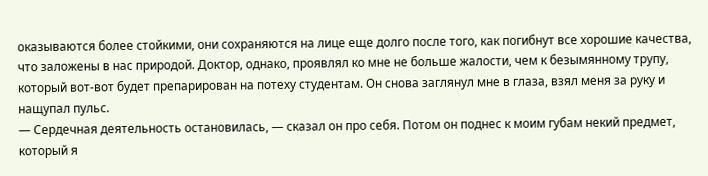оказываются более стойкими, они сохраняются на лице еще долго после того, как погибнут все хорошие качества, что заложены в нас природой. Доктор, однако, проявлял ко мне не больше жалости, чем к безымянному трупу, который вот-вот будет препарирован на потеху студентам. Он снова заглянул мне в глаза, взял меня за руку и нащупал пульс.
— Сердечная деятельность остановилась, — сказал он про себя. Потом он поднес к моим губам некий предмет, который я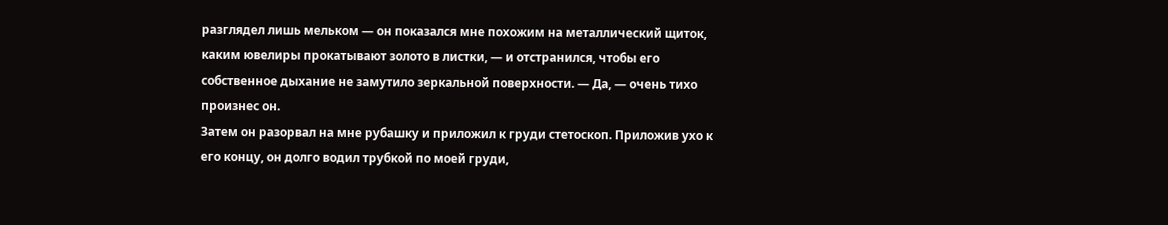разглядел лишь мельком — он показался мне похожим на металлический щиток, каким ювелиры прокатывают золото в листки, — и отстранился, чтобы его собственное дыхание не замутило зеркальной поверхности. — Да, — очень тихо произнес он.
Затем он разорвал на мне рубашку и приложил к груди стетоскоп. Приложив ухо к его концу, он долго водил трубкой по моей груди,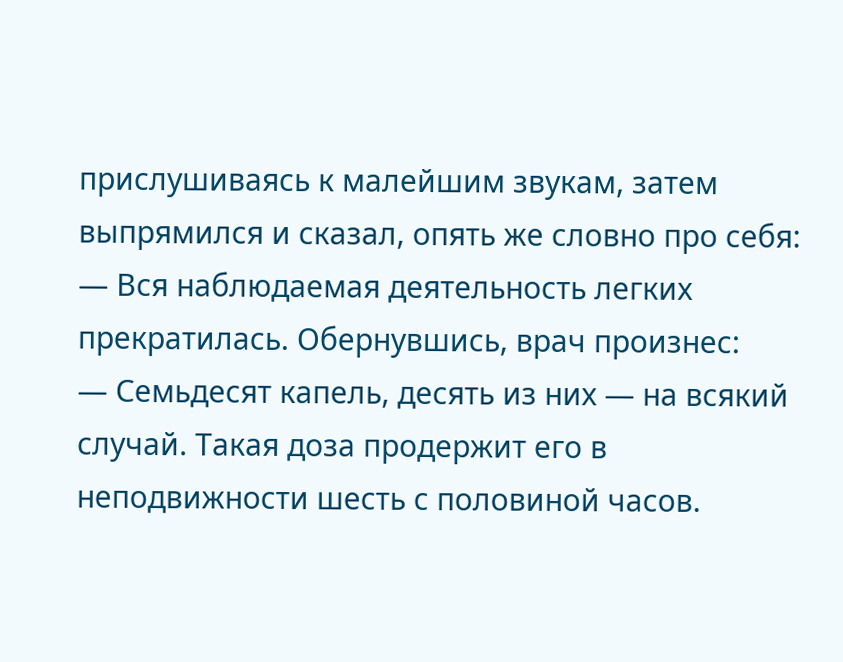прислушиваясь к малейшим звукам, затем выпрямился и сказал, опять же словно про себя:
— Вся наблюдаемая деятельность легких прекратилась. Обернувшись, врач произнес:
— Семьдесят капель, десять из них — на всякий случай. Такая доза продержит его в неподвижности шесть с половиной часов.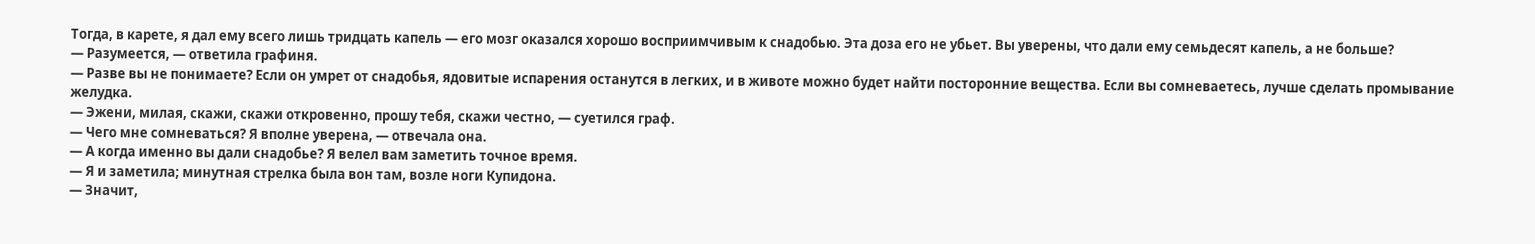Тогда, в карете, я дал ему всего лишь тридцать капель — его мозг оказался хорошо восприимчивым к снадобью. Эта доза его не убьет. Вы уверены, что дали ему семьдесят капель, а не больше?
— Разумеется, — ответила графиня.
— Разве вы не понимаете? Если он умрет от снадобья, ядовитые испарения останутся в легких, и в животе можно будет найти посторонние вещества. Если вы сомневаетесь, лучше сделать промывание желудка.
— Эжени, милая, скажи, скажи откровенно, прошу тебя, скажи честно, — суетился граф.
— Чего мне сомневаться? Я вполне уверена, — отвечала она.
— А когда именно вы дали снадобье? Я велел вам заметить точное время.
— Я и заметила; минутная стрелка была вон там, возле ноги Купидона.
— Значит,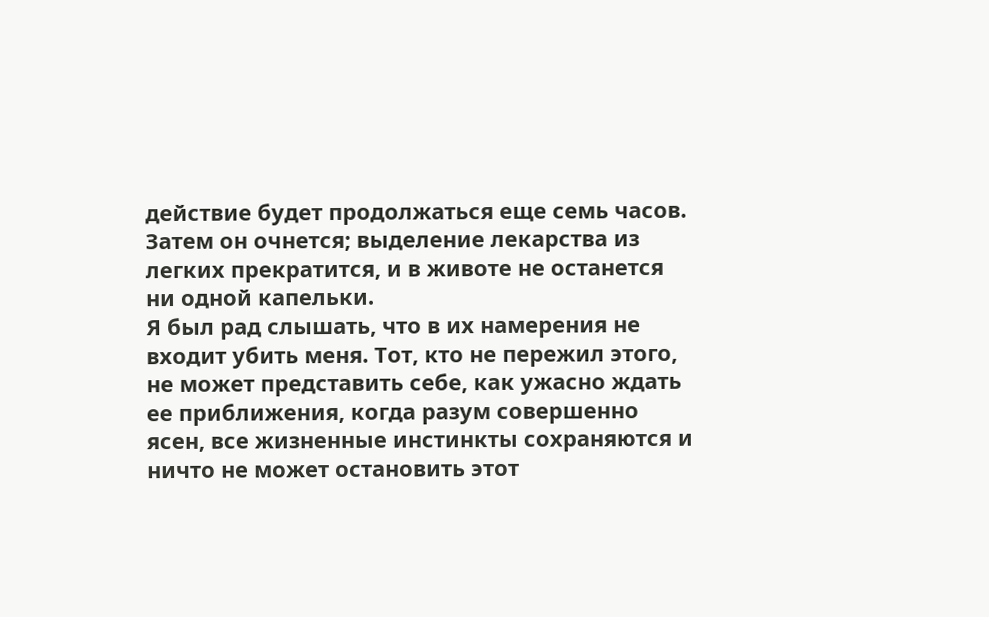действие будет продолжаться еще семь часов. Затем он очнется; выделение лекарства из легких прекратится, и в животе не останется ни одной капельки.
Я был рад слышать, что в их намерения не входит убить меня. Тот, кто не пережил этого, не может представить себе, как ужасно ждать ее приближения, когда разум совершенно ясен, все жизненные инстинкты сохраняются и ничто не может остановить этот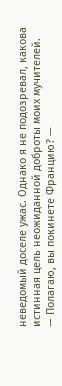неведомый доселе ужас. Однако я не подозревал, какова истинная цель неожиданной доброты моих мучителей.
— Полагаю, вы покинете Францию? —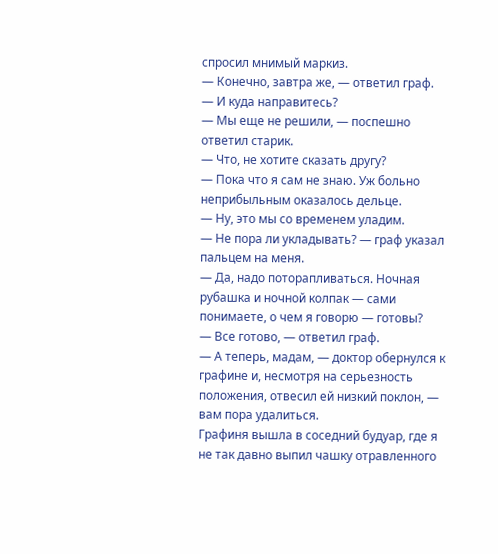спросил мнимый маркиз.
— Конечно, завтра же, — ответил граф.
— И куда направитесь?
— Мы еще не решили, — поспешно ответил старик.
— Что, не хотите сказать другу?
— Пока что я сам не знаю. Уж больно неприбыльным оказалось дельце.
— Ну, это мы со временем уладим.
— Не пора ли укладывать? — граф указал пальцем на меня.
— Да, надо поторапливаться. Ночная рубашка и ночной колпак — сами понимаете, о чем я говорю — готовы?
— Все готово, — ответил граф.
— А теперь, мадам, — доктор обернулся к графине и, несмотря на серьезность положения, отвесил ей низкий поклон, — вам пора удалиться.
Графиня вышла в соседний будуар, где я не так давно выпил чашку отравленного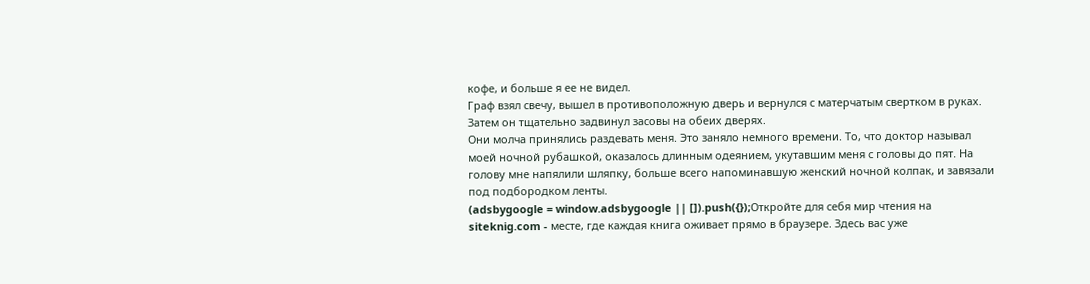кофе, и больше я ее не видел.
Граф взял свечу, вышел в противоположную дверь и вернулся с матерчатым свертком в руках. Затем он тщательно задвинул засовы на обеих дверях.
Они молча принялись раздевать меня. Это заняло немного времени. То, что доктор называл моей ночной рубашкой, оказалось длинным одеянием, укутавшим меня с головы до пят. На голову мне напялили шляпку, больше всего напоминавшую женский ночной колпак, и завязали под подбородком ленты.
(adsbygoogle = window.adsbygoogle || []).push({});Откройте для себя мир чтения на siteknig.com - месте, где каждая книга оживает прямо в браузере. Здесь вас уже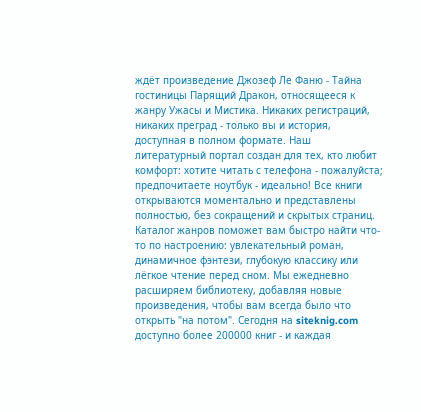ждёт произведение Джозеф Ле Фаню - Тайна гостиницы Парящий Дракон, относящееся к жанру Ужасы и Мистика. Никаких регистраций, никаких преград - только вы и история, доступная в полном формате. Наш литературный портал создан для тех, кто любит комфорт: хотите читать с телефона - пожалуйста; предпочитаете ноутбук - идеально! Все книги открываются моментально и представлены полностью, без сокращений и скрытых страниц. Каталог жанров поможет вам быстро найти что-то по настроению: увлекательный роман, динамичное фэнтези, глубокую классику или лёгкое чтение перед сном. Мы ежедневно расширяем библиотеку, добавляя новые произведения, чтобы вам всегда было что открыть "на потом". Сегодня на siteknig.com доступно более 200000 книг - и каждая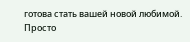готова стать вашей новой любимой. Просто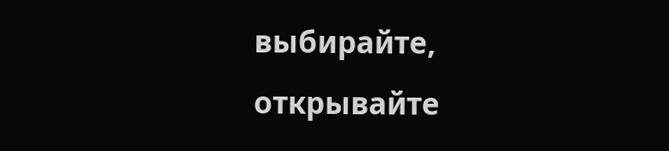выбирайте, открывайте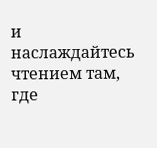и наслаждайтесь чтением там, где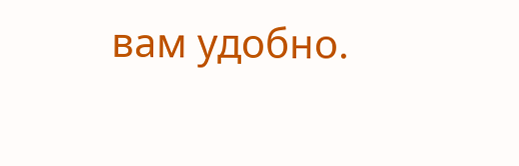вам удобно.